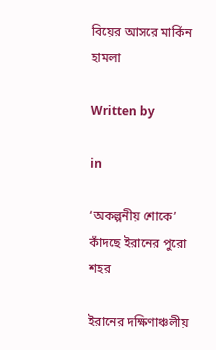বিয়ের আসরে মার্কিন হামলা

Written by

in

‘অকল্পনীয় শোকে’ কাঁদছে ইরানের পুরো শহর

ইরানের দক্ষিণাঞ্চলীয়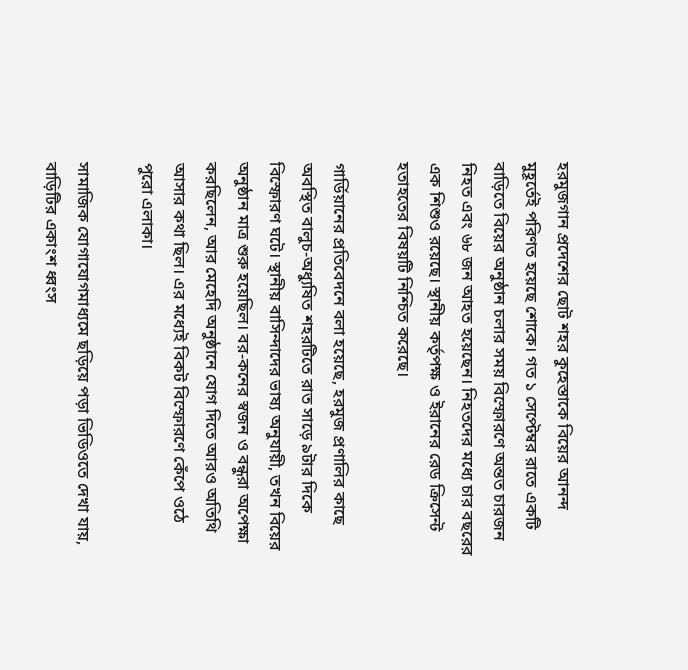হরমুজগান প্রদেশের ছোট শহর কুহেস্তাকে বিয়ের আনন্দ মুহূর্তেই পরিণত হয়েছে শোকে। গত ১ সেপ্টেম্বর রাতে একটি বাড়িতে বিয়ের অনুষ্ঠান চলার সময় বিস্ফোরণে অন্তত চারজন নিহত এবং ৬৮ জন আহত হয়েছেন। নিহতদের মধ্যে চার বছরের এক শিশুও রয়েছে। স্থানীয় কর্তৃপক্ষ ও ইরানের রেড ক্রিসেন্ট হতাহতের বিষয়টি নিশ্চিত করেছে।

গার্ডিয়ানের প্রতিবেদনে বলা হয়েছে, হরমুজ প্রণালির কাছে অবস্থিত বালুচ-অধ্যুষিত শহরটিতে রাত সাড়ে ৯টার দিকে বিস্ফোরণ ঘটে। স্থানীয় বাসিন্দাদের ভাষ্য অনুযায়ী, তখন বিয়ের অনুষ্ঠান মাত্র শুরু হয়েছিল। বর-কনের স্বজন ও বন্ধুরা অপেক্ষা করছিলেন, আর মেহেদি অনুষ্ঠানে যোগ দিতে আরও অতিথি আসার কথা ছিল। এর মধ্যেই বিকট বিস্ফোরণে কেঁপে ওঠে পুরো এলাকা।

সামাজিক যোগাযোগমাধ্যমে ছড়িয়ে পড়া ভিডিওতে দেখা যায়, বাড়িটির একাংশ ধ্বংস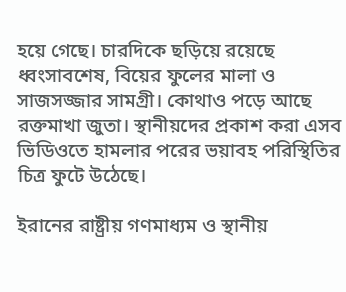হয়ে গেছে। চারদিকে ছড়িয়ে রয়েছে ধ্বংসাবশেষ, বিয়ের ফুলের মালা ও সাজসজ্জার সামগ্রী। কোথাও পড়ে আছে রক্তমাখা জুতা। স্থানীয়দের প্রকাশ করা এসব ভিডিওতে হামলার পরের ভয়াবহ পরিস্থিতির চিত্র ফুটে উঠেছে।

ইরানের রাষ্ট্রীয় গণমাধ্যম ও স্থানীয়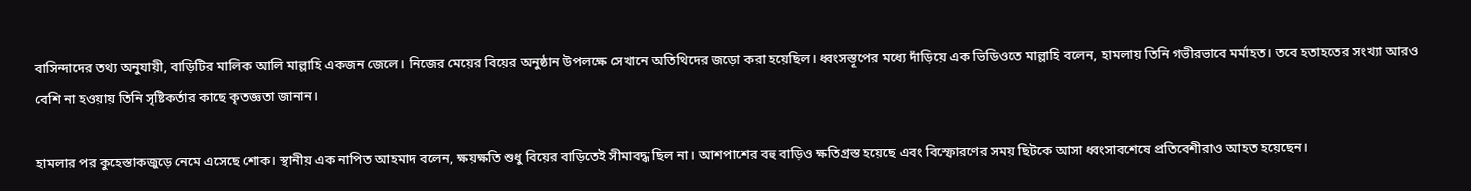বাসিন্দাদের তথ্য অনুযায়ী, বাড়িটির মালিক আলি মাল্লাহি একজন জেলে। নিজের মেয়ের বিয়ের অনুষ্ঠান উপলক্ষে সেখানে অতিথিদের জড়ো করা হয়েছিল। ধ্বংসস্তূপের মধ্যে দাঁড়িয়ে এক ভিডিওতে মাল্লাহি বলেন, হামলায় তিনি গভীরভাবে মর্মাহত। তবে হতাহতের সংখ্যা আরও বেশি না হওয়ায় তিনি সৃষ্টিকর্তার কাছে কৃতজ্ঞতা জানান।

হামলার পর কুহেস্তাকজুড়ে নেমে এসেছে শোক। স্থানীয় এক নাপিত আহমাদ বলেন, ক্ষয়ক্ষতি শুধু বিয়ের বাড়িতেই সীমাবদ্ধ ছিল না। আশপাশের বহু বাড়িও ক্ষতিগ্রস্ত হয়েছে এবং বিস্ফোরণের সময় ছিটকে আসা ধ্বংসাবশেষে প্রতিবেশীরাও আহত হয়েছেন।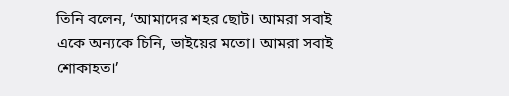তিনি বলেন, ‘আমাদের শহর ছোট। আমরা সবাই একে অন্যকে চিনি, ভাইয়ের মতো। আমরা সবাই শোকাহত।’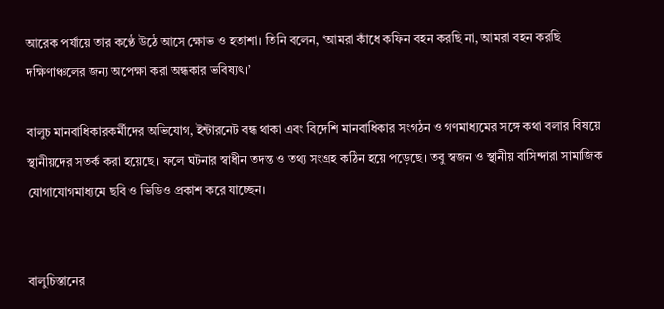আরেক পর্যায়ে তার কণ্ঠে উঠে আসে ক্ষোভ ও হতাশা। তিনি বলেন, ‘আমরা কাঁধে কফিন বহন করছি না, আমরা বহন করছি দক্ষিণাঞ্চলের জন্য অপেক্ষা করা অন্ধকার ভবিষ্যৎ।’

বালুচ মানবাধিকারকর্মীদের অভিযোগ, ইন্টারনেট বন্ধ থাকা এবং বিদেশি মানবাধিকার সংগঠন ও গণমাধ্যমের সঙ্গে কথা বলার বিষয়ে স্থানীয়দের সতর্ক করা হয়েছে। ফলে ঘটনার স্বাধীন তদন্ত ও তথ্য সংগ্রহ কঠিন হয়ে পড়েছে। তবু স্বজন ও স্থানীয় বাসিন্দারা সামাজিক যোগাযোগমাধ্যমে ছবি ও ভিডিও প্রকাশ করে যাচ্ছেন।


বালুচিস্তানের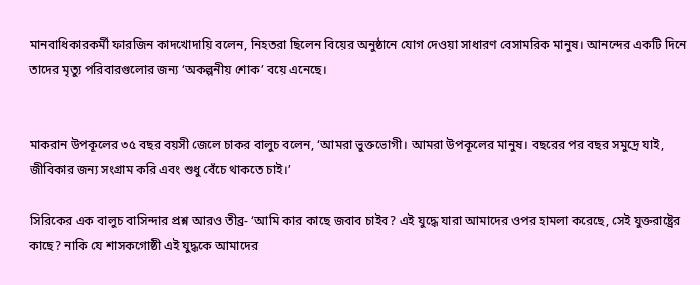মানবাধিকারকর্মী ফারজিন কাদখোদায়ি বলেন, নিহতরা ছিলেন বিয়ের অনুষ্ঠানে যোগ দেওয়া সাধারণ বেসামরিক মানুষ। আনন্দের একটি দিনে তাদের মৃত্যু পরিবারগুলোর জন্য ‘অকল্পনীয় শোক’ বয়ে এনেছে।


মাকরান উপকূলের ৩৫ বছর বয়সী জেলে চাকর বালুচ বলেন, ‘আমরা ভুক্তভোগী। আমরা উপকূলের মানুষ। বছরের পর বছর সমুদ্রে যাই, জীবিকার জন্য সংগ্রাম করি এবং শুধু বেঁচে থাকতে চাই।’

সিরিকের এক বালুচ বাসিন্দার প্রশ্ন আরও তীব্র- ‘আমি কার কাছে জবাব চাইব? এই যুদ্ধে যারা আমাদের ওপর হামলা করেছে, সেই যুক্তরাষ্ট্রের কাছে? নাকি যে শাসকগোষ্ঠী এই যুদ্ধকে আমাদের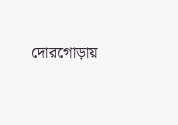দোরগোড়ায়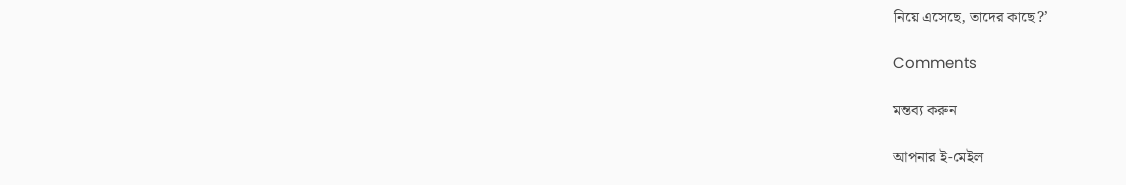নিয়ে এসেছে, তাদের কাছে?’

Comments

মন্তব্য করুন

আপনার ই-মেইল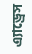এ্যাড্রেস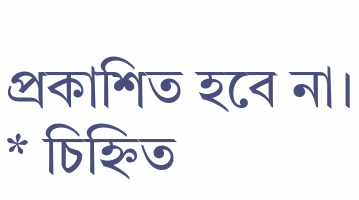প্রকাশিত হবে না। * চিহ্নিত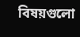বিষয়গুলো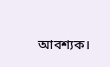আবশ্যক।